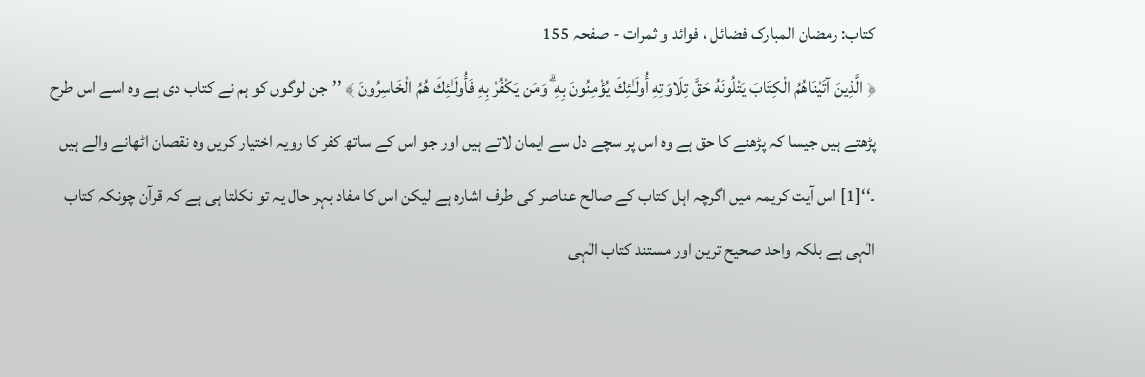کتاب: رمضان المبارک فضائل ، فوائد و ثمرات - صفحہ 155
﴿ الَّذِينَ آتَيْنَاهُمُ الْكِتَابَ يَتْلُونَهُ حَقَّ تِلَاوَتِهِ أُولَـٰئِكَ يُؤْمِنُونَ بِهِ ۗ وَمَن يَكْفُرْ بِهِ فَأُولَـٰئِكَ هُمُ الْخَاسِرُونَ ﴾ ’’جن لوگوں کو ہم نے کتاب دی ہے وہ اسے اس طرح پڑھتے ہیں جیسا کہ پڑھنے کا حق ہے وہ اس پر سچے دل سے ایمان لاتے ہیں اور جو اس کے ساتھ کفر کا رویہ اختیار کریں وہ نقصان اٹھانے والے ہیں ۔‘‘[1] اس آیت کریمہ میں اگرچہ اہل کتاب کے صالح عناصر کی طرف اشارہ ہے لیکن اس کا مفاد بہر حال یہ تو نکلتا ہی ہے کہ قرآن چونکہ کتاب الٰہی ہے بلکہ واحد صحیح ترین اور مستند کتاب الٰہی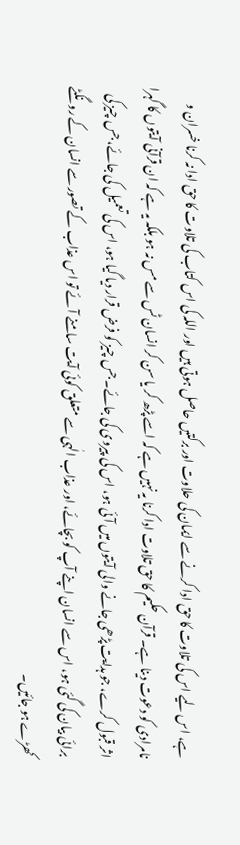ہے، اس لیے اس کی تلاوت کا حق ادا کرنے سے ایمان کی حلاوت اور برکتیں حاصل ہوتی ہیں اور اللہ کی اس کتاب کی تلاوت کا حق ادا نہ کرنا خسران و نامرادی کو دعوت دینا ہے۔ قرآن حکیم کا حق تلاوت ادا کرنا یہ نہیں ہے کہ اسے پڑھ کر یا سن کر انسان ٹس سے مس نہ ہو بلکہ یہ ہے کہ ان قرآنی آیتوں کا گہرا اثر قبول کرے، جو ہدایت پڑھی جانے والی آیتوں میں آئی ہو، اس کی پیروی کی جائے۔ جس چیز کو فرض قرار دیا گیا ہو، اس کی تعمیل کی جائے، جس چیز کی برائی بیان کی گئی ہو، اس سے انسان اپنے آپ کو بچائے، اور عذاب الٰہی سے متعلق کوئی آیت سامنے آئے تو اس عذاب کے تصور سے انسان کے رونگٹے کھڑے ہو جائیں۔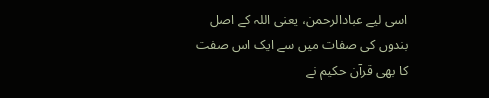اسی لیے عبادالرحمن، یعنی اللہ کے اصل بندوں کی صفات میں سے ایک اس صفت کا بھی قرآن حکیم نے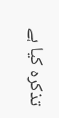تذکرہ کیا ہے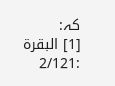کہ:
[1] البقرة :2/121